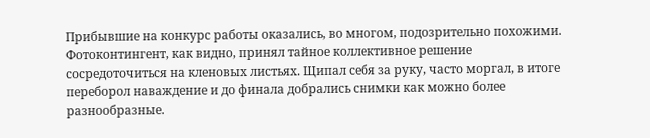Прибывшие на конкурс работы оказались, во многом, подозрительно похожими. Фотоконтингент, как видно, принял тайное коллективное решение сосредоточиться на кленовых листьях. Щипал себя за руку, часто моргал, в итоге переборол наваждение и до финала добрались снимки как можно более разнообразные.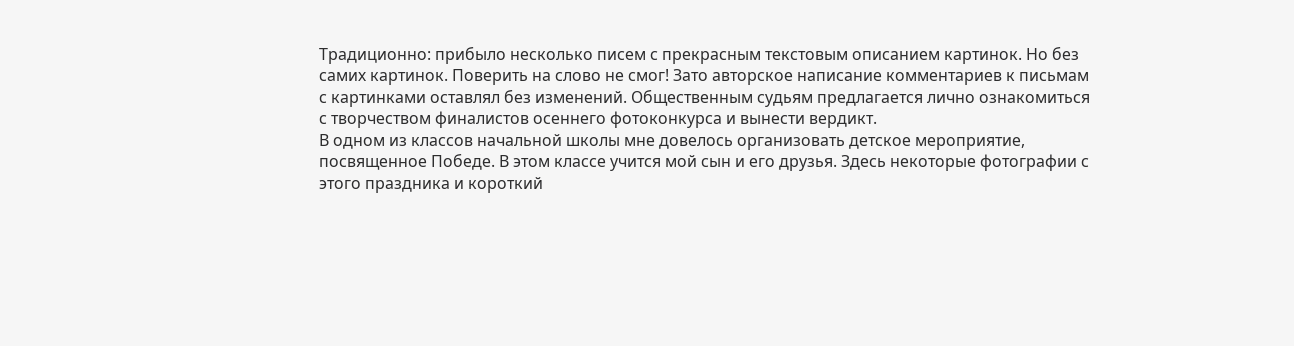Традиционно: прибыло несколько писем с прекрасным текстовым описанием картинок. Но без самих картинок. Поверить на слово не смог! Зато авторское написание комментариев к письмам с картинками оставлял без изменений. Общественным судьям предлагается лично ознакомиться с творчеством финалистов осеннего фотоконкурса и вынести вердикт.
В одном из классов начальной школы мне довелось организовать детское мероприятие, посвященное Победе. В этом классе учится мой сын и его друзья. Здесь некоторые фотографии с этого праздника и короткий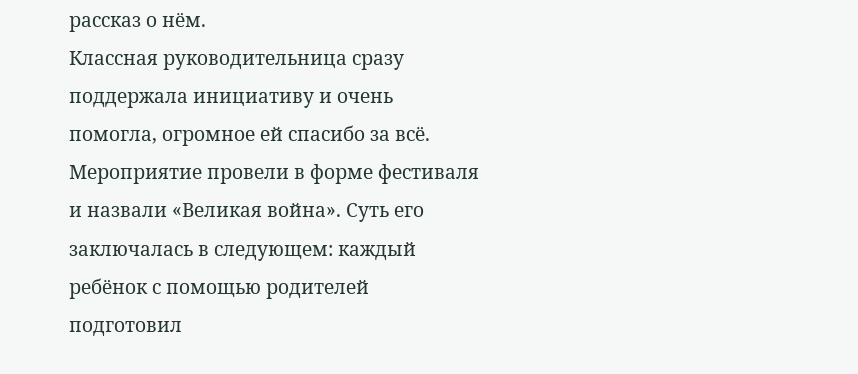рассказ о нём.
Классная руководительница сразу поддержала инициативу и очень помогла, огромное ей спасибо за всё. Мероприятие провели в форме фестиваля и назвали «Великая война». Суть его заключалась в следующем: каждый ребёнок с помощью родителей подготовил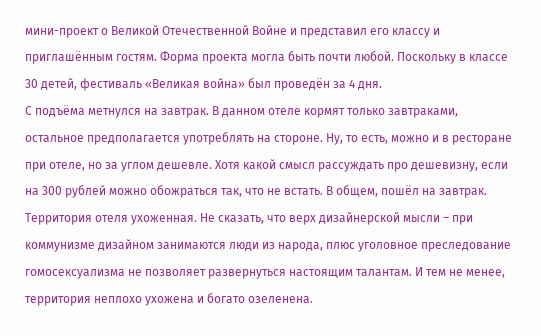мини-проект о Великой Отечественной Войне и представил его классу и приглашённым гостям. Форма проекта могла быть почти любой. Поскольку в классе 30 детей, фестиваль «Великая война» был проведён за 4 дня.
С подъёма метнулся на завтрак. В данном отеле кормят только завтраками, остальное предполагается употреблять на стороне. Ну, то есть, можно и в ресторане при отеле, но за углом дешевле. Хотя какой смысл рассуждать про дешевизну, если на 300 рублей можно обожраться так, что не встать. В общем, пошёл на завтрак.
Территория отеля ухоженная. Не сказать, что верх дизайнерской мысли – при коммунизме дизайном занимаются люди из народа, плюс уголовное преследование гомосексуализма не позволяет развернуться настоящим талантам. И тем не менее, территория неплохо ухожена и богато озеленена.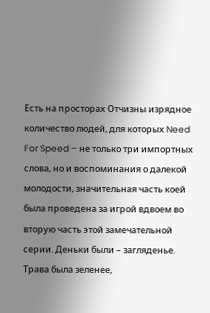Есть на просторах Отчизны изрядное количество людей, для которых Need For Speed – не только три импортных слова, но и воспоминания о далекой молодости, значительная часть коей была проведена за игрой вдвоем во вторую часть этой замечательной серии. Деньки были – загляденье. Трава была зеленее,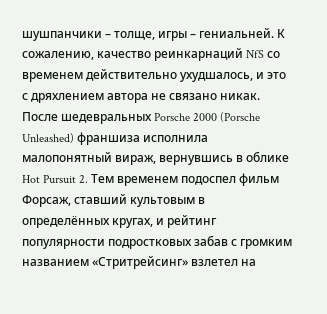шушпанчики – толще, игры – гениальней. К сожалению, качество реинкарнаций NfS со временем действительно ухудшалось, и это с дряхлением автора не связано никак.
После шедевральных Porsche 2000 (Porsche Unleashed) франшиза исполнила малопонятный вираж, вернувшись в облике Hot Pursuit 2. Тем временем подоспел фильм Форсаж, ставший культовым в определённых кругах, и рейтинг популярности подростковых забав с громким названием «Стритрейсинг» взлетел на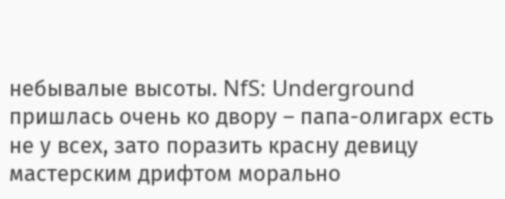небывалые высоты. NfS: Underground пришлась очень ко двору – папа-олигарх есть не у всех, зато поразить красну девицу мастерским дрифтом морально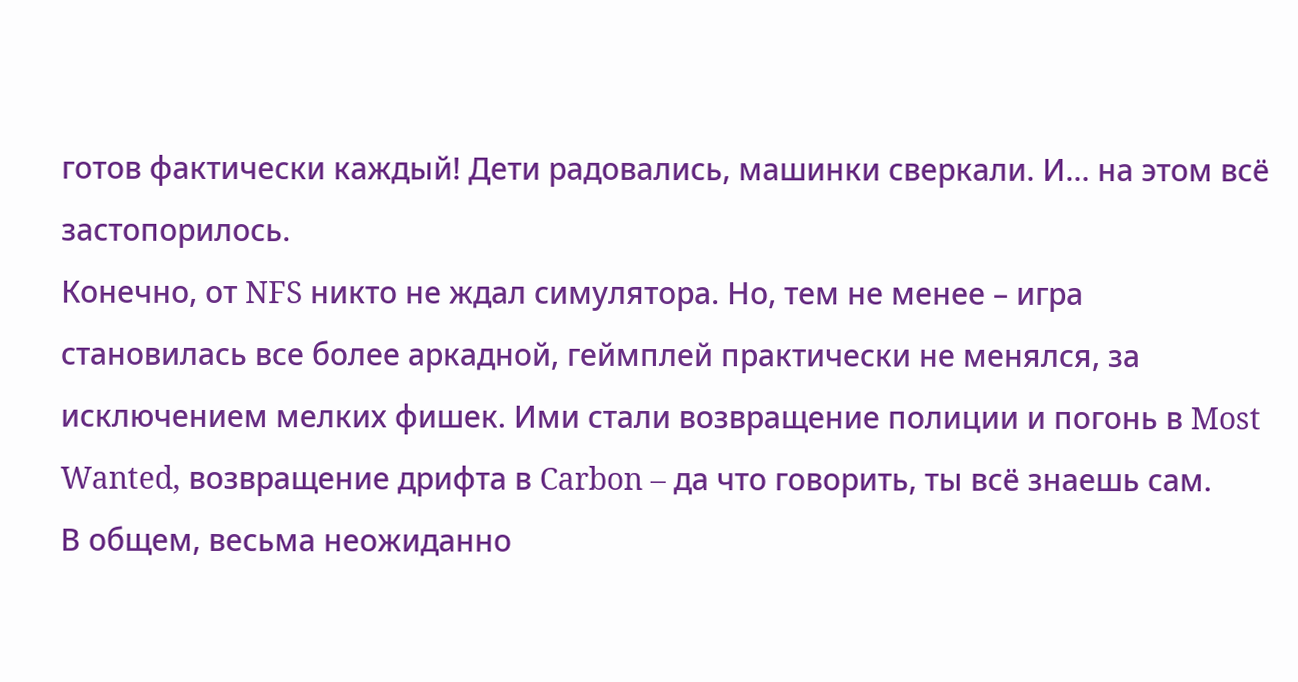готов фактически каждый! Дети радовались, машинки сверкали. И… на этом всё застопорилось.
Конечно, от NFS никто не ждал симулятора. Но, тем не менее – игра становилась все более аркадной, геймплей практически не менялся, за исключением мелких фишек. Ими стали возвращение полиции и погонь в Most Wanted, возвращение дрифта в Carbon – да что говорить, ты всё знаешь сам.
В общем, весьма неожиданно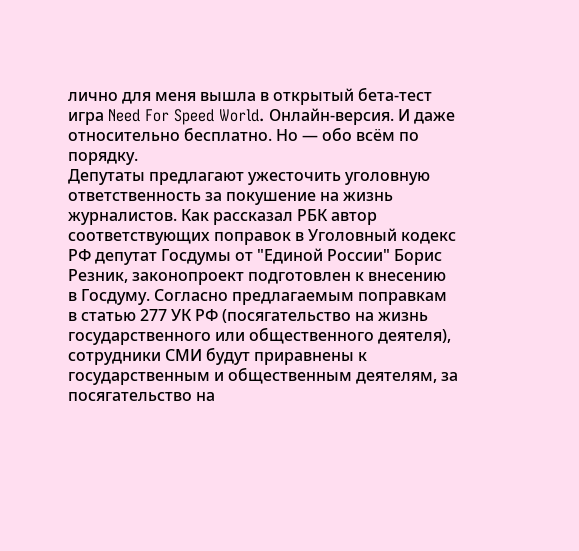лично для меня вышла в открытый бета-тест игра Need For Speed World. Онлайн-версия. И даже относительно бесплатно. Но — обо всём по порядку.
Депутаты предлагают ужесточить уголовную ответственность за покушение на жизнь журналистов. Как рассказал РБК автор соответствующих поправок в Уголовный кодекс РФ депутат Госдумы от "Единой России" Борис Резник, законопроект подготовлен к внесению в Госдуму. Согласно предлагаемым поправкам в статью 277 УК РФ (посягательство на жизнь государственного или общественного деятеля), сотрудники СМИ будут приравнены к государственным и общественным деятелям, за посягательство на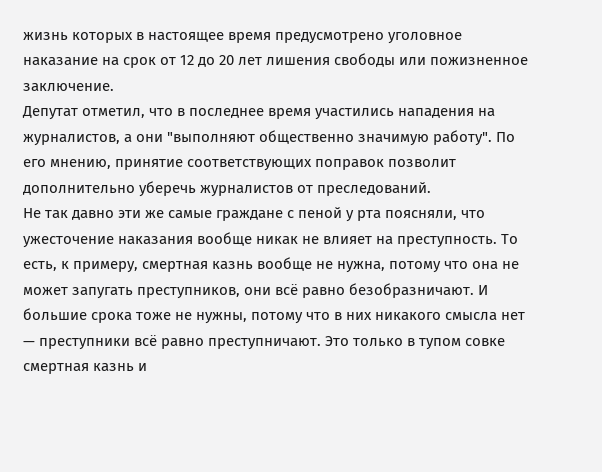жизнь которых в настоящее время предусмотрено уголовное наказание на срок от 12 до 20 лет лишения свободы или пожизненное заключение.
Депутат отметил, что в последнее время участились нападения на журналистов, а они "выполняют общественно значимую работу". По его мнению, принятие соответствующих поправок позволит дополнительно уберечь журналистов от преследований.
Не так давно эти же самые граждане с пеной у рта поясняли, что ужесточение наказания вообще никак не влияет на преступность. То есть, к примеру, смертная казнь вообще не нужна, потому что она не может запугать преступников, они всё равно безобразничают. И большие срока тоже не нужны, потому что в них никакого смысла нет — преступники всё равно преступничают. Это только в тупом совке смертная казнь и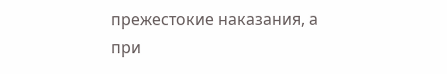прежестокие наказания, а при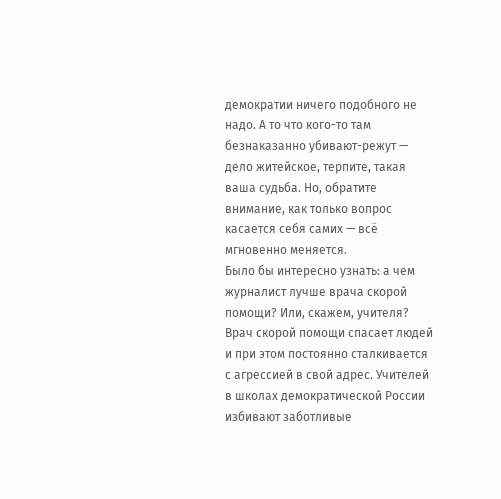демократии ничего подобного не надо. А то что кого-то там безнаказанно убивают-режут — дело житейское, терпите, такая ваша судьба. Но, обратите внимание, как только вопрос касается себя самих — всё мгновенно меняется.
Было бы интересно узнать: а чем журналист лучше врача скорой помощи? Или, скажем, учителя? Врач скорой помощи спасает людей и при этом постоянно сталкивается с агрессией в свой адрес. Учителей в школах демократической России избивают заботливые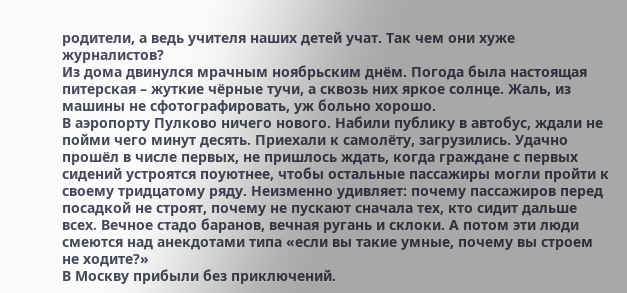родители, а ведь учителя наших детей учат. Так чем они хуже журналистов?
Из дома двинулся мрачным ноябрьским днём. Погода была настоящая питерская – жуткие чёрные тучи, а сквозь них яркое солнце. Жаль, из машины не сфотографировать, уж больно хорошо.
В аэропорту Пулково ничего нового. Набили публику в автобус, ждали не пойми чего минут десять. Приехали к самолёту, загрузились. Удачно прошёл в числе первых, не пришлось ждать, когда граждане с первых сидений устроятся поуютнее, чтобы остальные пассажиры могли пройти к своему тридцатому ряду. Неизменно удивляет: почему пассажиров перед посадкой не строят, почему не пускают сначала тех, кто сидит дальше всех. Вечное стадо баранов, вечная ругань и склоки. А потом эти люди смеются над анекдотами типа «если вы такие умные, почему вы строем не ходите?»
В Москву прибыли без приключений.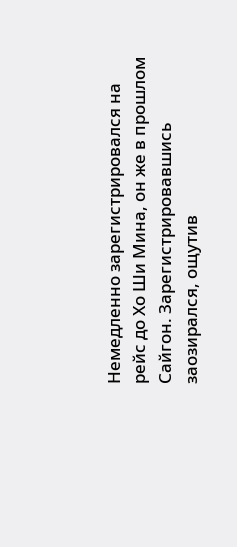Немедленно зарегистрировался на рейс до Хо Ши Мина, он же в прошлом Сайгон. Зарегистрировавшись заозирался, ощутив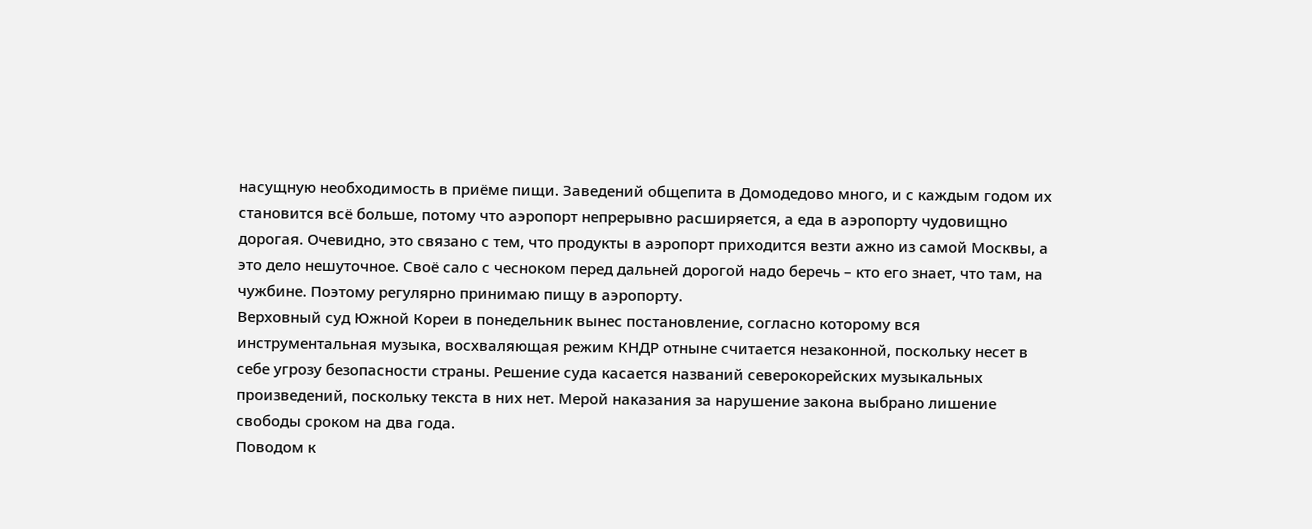насущную необходимость в приёме пищи. Заведений общепита в Домодедово много, и с каждым годом их становится всё больше, потому что аэропорт непрерывно расширяется, а еда в аэропорту чудовищно дорогая. Очевидно, это связано с тем, что продукты в аэропорт приходится везти ажно из самой Москвы, а это дело нешуточное. Своё сало с чесноком перед дальней дорогой надо беречь – кто его знает, что там, на чужбине. Поэтому регулярно принимаю пищу в аэропорту.
Верховный суд Южной Кореи в понедельник вынес постановление, согласно которому вся инструментальная музыка, восхваляющая режим КНДР отныне считается незаконной, поскольку несет в себе угрозу безопасности страны. Решение суда касается названий северокорейских музыкальных произведений, поскольку текста в них нет. Мерой наказания за нарушение закона выбрано лишение свободы сроком на два года.
Поводом к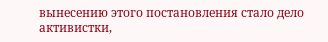вынесению этого постановления стало дело активистки,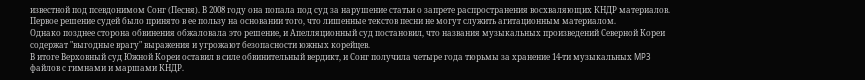известной под псевдонимом Сонг (Песня). В 2008 году она попала под суд за нарушение статьи о запрете распространения восхваляющих КНДР материалов. Первое решение судей было принято в ее пользу на основании того, что лишенные текстов песни не могут служить агитационным материалом.
Однако позднее сторона обвинения обжаловала это решение, и Апелляционный суд постановил, что названия музыкальных произведений Северной Кореи содержат "выгодные врагу" выражения и угрожают безопасности южных корейцев.
В итоге Верховный суд Южной Кореи оставил в силе обвинительный вердикт, и Сонг получила четыре года тюрьмы за хранение 14-ти музыкальных MP3 файлов с гимнами и маршами КНДР.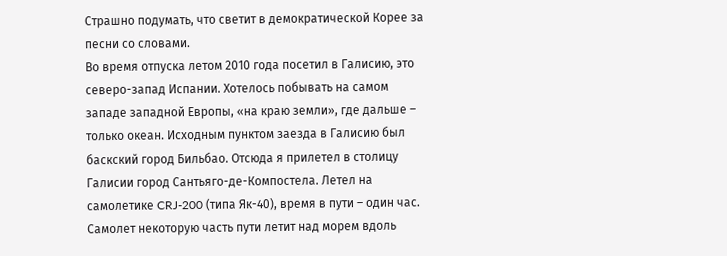Страшно подумать, что светит в демократической Корее за песни со словами.
Во время отпуска летом 2010 года посетил в Галисию, это северо-запад Испании. Хотелось побывать на самом западе западной Европы, «на краю земли», где дальше – только океан. Исходным пунктом заезда в Галисию был баскский город Бильбао. Отсюда я прилетел в столицу Галисии город Сантьяго-де-Компостела. Летел на самолетике CRJ-200 (типа Як-40), время в пути – один час. Самолет некоторую часть пути летит над морем вдоль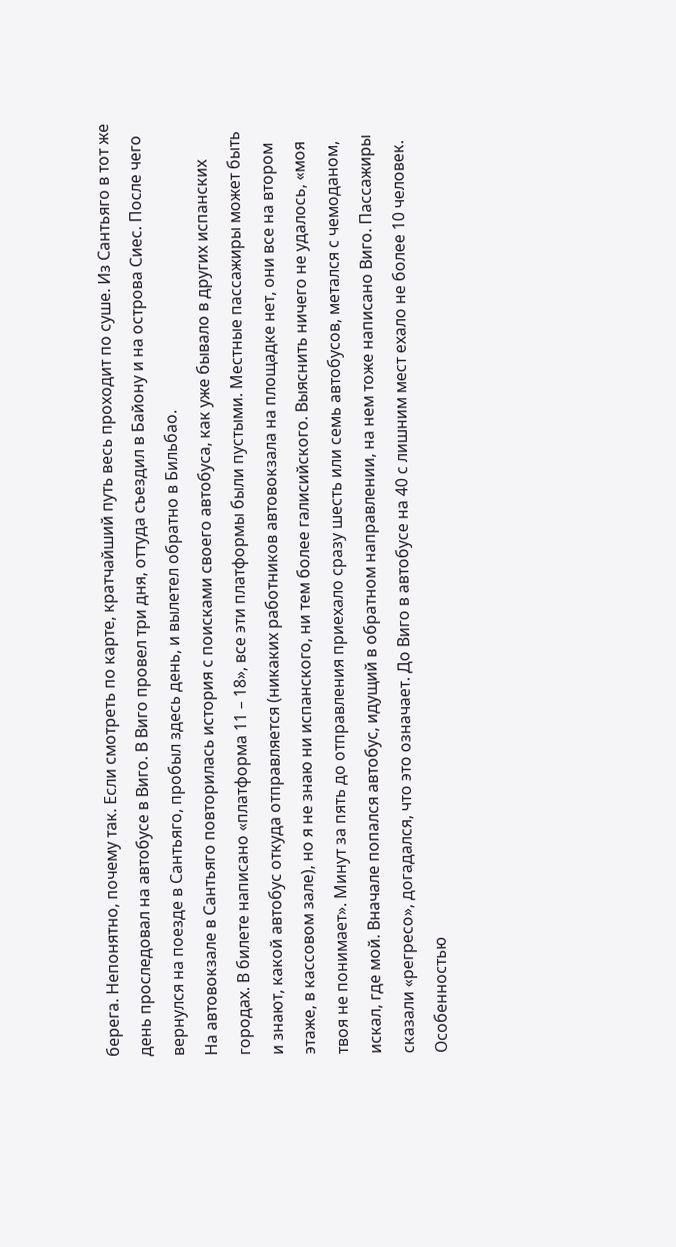берега. Непонятно, почему так. Если смотреть по карте, кратчайший путь весь проходит по суше. Из Сантьяго в тот же день проследовал на автобусе в Виго. В Виго провел три дня, оттуда съездил в Байону и на острова Сиес. После чего вернулся на поезде в Сантьяго, пробыл здесь день, и вылетел обратно в Бильбао.
На автовокзале в Сантьяго повторилась история с поисками своего автобуса, как уже бывало в других испанских городах. В билете написано «платформа 11 – 18», все эти платформы были пустыми. Местные пассажиры может быть и знают, какой автобус откуда отправляется (никаких работников автовокзала на площадке нет, они все на втором этаже, в кассовом зале), но я не знаю ни испанского, ни тем более галисийского. Выяснить ничего не удалось, «моя твоя не понимает». Минут за пять до отправления приехало сразу шесть или семь автобусов, метался с чемоданом, искал, где мой. Вначале попался автобус, идущий в обратном направлении, на нем тоже написано Виго. Пассажиры сказали «регресо», догадался, что это означает. До Виго в автобусе на 40 с лишним мест ехало не более 10 человек. Особенностью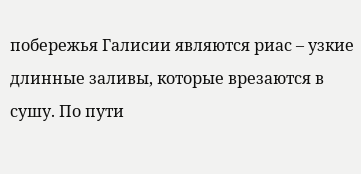побережья Галисии являются риас – узкие длинные заливы, которые врезаются в сушу. По пути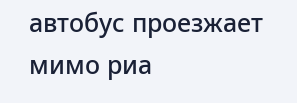автобус проезжает мимо риа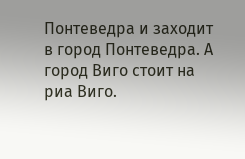Понтеведра и заходит в город Понтеведра. А город Виго стоит на риа Виго.